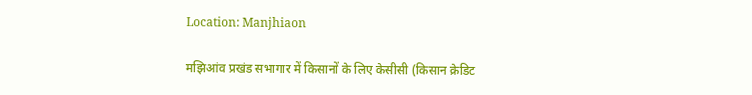Location: Manjhiaon

मझिआंव प्रखंड सभागार में किसानों के लिए केसीसी (किसान क्रेडिट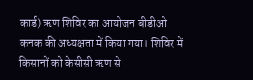कार्ड) ऋण शिविर का आयोजन बीडीओ कनक की अध्यक्षता में किया गया। शिविर में किसानों को केसीसी ऋण से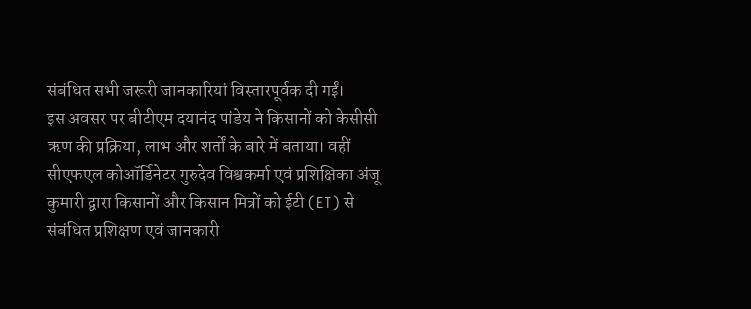संबंधित सभी जरूरी जानकारियां विस्तारपूर्वक दी गईं।
इस अवसर पर बीटीएम दयानंद पांडेय ने किसानों को केसीसी ऋण की प्रक्रिया, लाभ और शर्तों के बारे में बताया। वहीं सीएफएल कोऑर्डिनेटर गुरुदेव विश्वकर्मा एवं प्रशिक्षिका अंजू कुमारी द्वारा किसानों और किसान मित्रों को ईटी (ET) से संबंधित प्रशिक्षण एवं जानकारी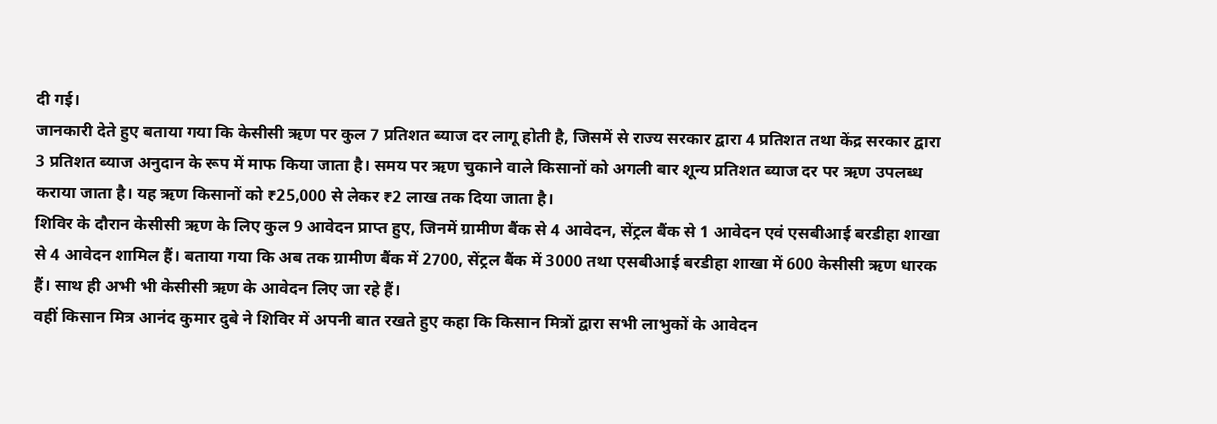दी गई।
जानकारी देते हुए बताया गया कि केसीसी ऋण पर कुल 7 प्रतिशत ब्याज दर लागू होती है, जिसमें से राज्य सरकार द्वारा 4 प्रतिशत तथा केंद्र सरकार द्वारा 3 प्रतिशत ब्याज अनुदान के रूप में माफ किया जाता है। समय पर ऋण चुकाने वाले किसानों को अगली बार शून्य प्रतिशत ब्याज दर पर ऋण उपलब्ध कराया जाता है। यह ऋण किसानों को ₹25,000 से लेकर ₹2 लाख तक दिया जाता है।
शिविर के दौरान केसीसी ऋण के लिए कुल 9 आवेदन प्राप्त हुए, जिनमें ग्रामीण बैंक से 4 आवेदन, सेंट्रल बैंक से 1 आवेदन एवं एसबीआई बरडीहा शाखा से 4 आवेदन शामिल हैं। बताया गया कि अब तक ग्रामीण बैंक में 2700, सेंट्रल बैंक में 3000 तथा एसबीआई बरडीहा शाखा में 600 केसीसी ऋण धारक हैं। साथ ही अभी भी केसीसी ऋण के आवेदन लिए जा रहे हैं।
वहीं किसान मित्र आनंद कुमार दुबे ने शिविर में अपनी बात रखते हुए कहा कि किसान मित्रों द्वारा सभी लाभुकों के आवेदन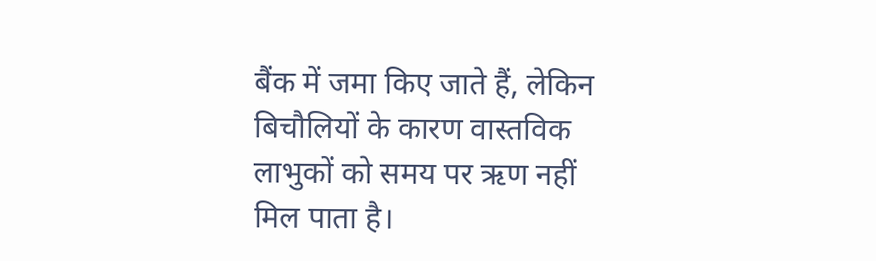बैंक में जमा किए जाते हैं, लेकिन बिचौलियों के कारण वास्तविक लाभुकों को समय पर ऋण नहीं मिल पाता है।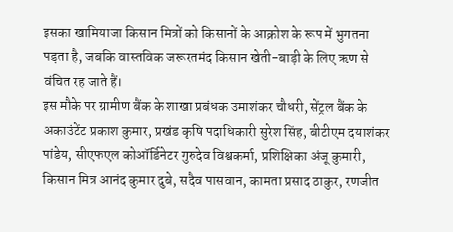इसका खामियाजा किसान मित्रों को किसानों के आक्रोश के रूप में भुगतना पड़ता है, जबकि वास्तविक जरूरतमंद किसान खेती-बाड़ी के लिए ऋण से वंचित रह जाते हैं।
इस मौके पर ग्रामीण बैंक के शाखा प्रबंधक उमाशंकर चौधरी, सेंट्रल बैंक के अकाउंटेंट प्रकाश कुमार, प्रखंड कृषि पदाधिकारी सुरेश सिंह, बीटीएम दयाशंकर पांडेय, सीएफएल कोऑर्डिनेटर गुरुदेव विश्वकर्मा, प्रशिक्षिका अंजू कुमारी, किसान मित्र आनंद कुमार दुबे, सदैव पासवान, कामता प्रसाद ठाकुर, रणजीत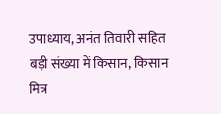उपाध्याय, अनंत तिवारी सहित बड़ी संख्या में किसान, किसान मित्र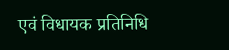एवं विधायक प्रतिनिधि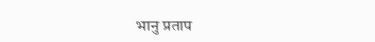भानु प्रताप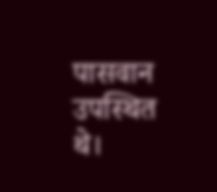पासवान उपस्थित थे।